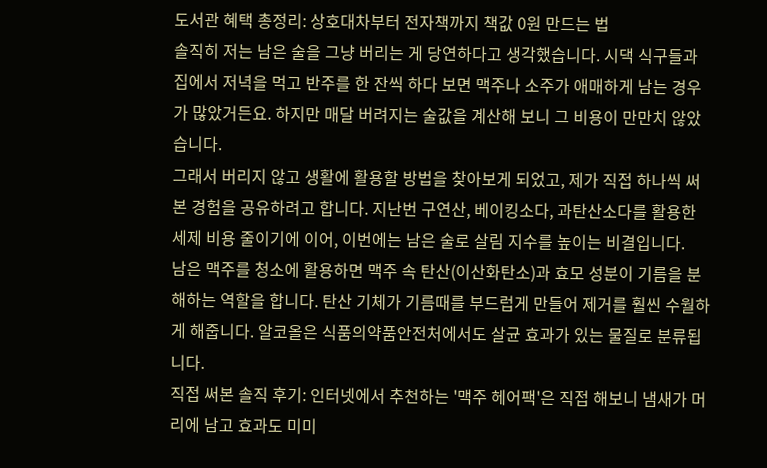도서관 혜택 총정리: 상호대차부터 전자책까지 책값 0원 만드는 법
솔직히 저는 남은 술을 그냥 버리는 게 당연하다고 생각했습니다. 시댁 식구들과 집에서 저녁을 먹고 반주를 한 잔씩 하다 보면 맥주나 소주가 애매하게 남는 경우가 많았거든요. 하지만 매달 버려지는 술값을 계산해 보니 그 비용이 만만치 않았습니다.
그래서 버리지 않고 생활에 활용할 방법을 찾아보게 되었고, 제가 직접 하나씩 써본 경험을 공유하려고 합니다. 지난번 구연산, 베이킹소다, 과탄산소다를 활용한 세제 비용 줄이기에 이어, 이번에는 남은 술로 살림 지수를 높이는 비결입니다.
남은 맥주를 청소에 활용하면 맥주 속 탄산(이산화탄소)과 효모 성분이 기름을 분해하는 역할을 합니다. 탄산 기체가 기름때를 부드럽게 만들어 제거를 훨씬 수월하게 해줍니다. 알코올은 식품의약품안전처에서도 살균 효과가 있는 물질로 분류됩니다.
직접 써본 솔직 후기: 인터넷에서 추천하는 '맥주 헤어팩'은 직접 해보니 냄새가 머리에 남고 효과도 미미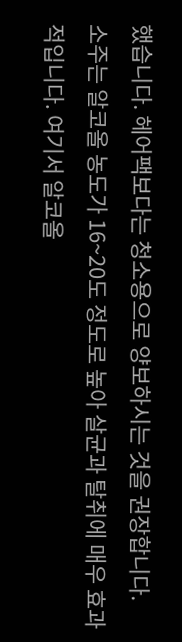했습니다. 헤어팩보다는 청소용으로 양보하시는 것을 권장합니다.
소주는 알코올 농도가 16~20도 정도로 높아 살균과 탈취에 매우 효과적입니다. 여기서 알코올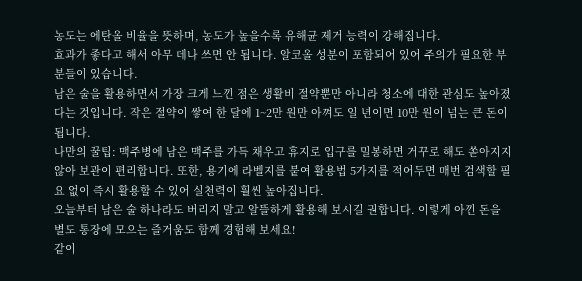농도는 에탄올 비율을 뜻하며, 농도가 높을수록 유해균 제거 능력이 강해집니다.
효과가 좋다고 해서 아무 데나 쓰면 안 됩니다. 알코올 성분이 포함되어 있어 주의가 필요한 부분들이 있습니다.
남은 술을 활용하면서 가장 크게 느낀 점은 생활비 절약뿐만 아니라 청소에 대한 관심도 높아졌다는 것입니다. 작은 절약이 쌓여 한 달에 1~2만 원만 아껴도 일 년이면 10만 원이 넘는 큰 돈이 됩니다.
나만의 꿀팁: 맥주병에 남은 맥주를 가득 채우고 휴지로 입구를 밀봉하면 거꾸로 해도 쏟아지지 않아 보관이 편리합니다. 또한, 용기에 라벨지를 붙여 활용법 5가지를 적어두면 매번 검색할 필요 없이 즉시 활용할 수 있어 실천력이 훨씬 높아집니다.
오늘부터 남은 술 하나라도 버리지 말고 알뜰하게 활용해 보시길 권합니다. 이렇게 아낀 돈을 별도 통장에 모으는 즐거움도 함께 경험해 보세요!
같이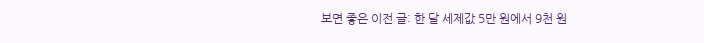보면 좋은 이전 글: 한 달 세제값 5만 원에서 9천 원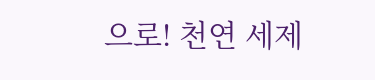으로! 천연 세제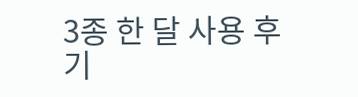3종 한 달 사용 후기